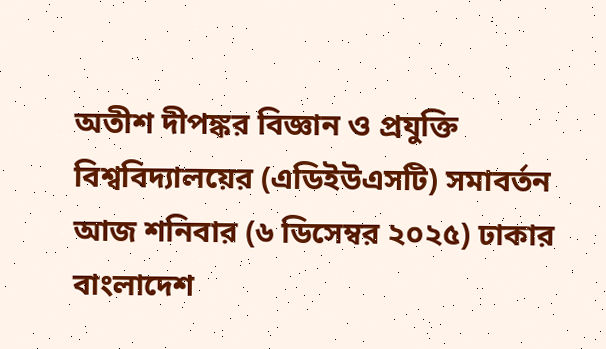অতীশ দীপঙ্কর বিজ্ঞান ও প্রযুক্তি বিশ্ববিদ্যালয়ের (এডিইউএসটি) সমাবর্তন আজ শনিবার (৬ ডিসেম্বর ২০২৫) ঢাকার বাংলাদেশ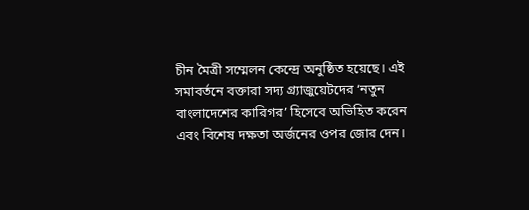চীন মৈত্রী সম্মেলন কেন্দ্রে অনুষ্ঠিত হয়েছে। এই সমাবর্তনে বক্তারা সদ্য গ্র্যাজুয়েটদের ‘নতুন বাংলাদেশের কারিগর’ হিসেবে অভিহিত করেন এবং বিশেষ দক্ষতা অর্জনের ওপর জোর দেন।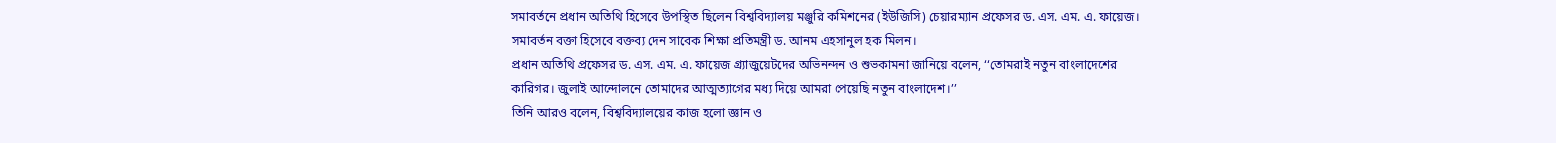সমাবর্তনে প্রধান অতিথি হিসেবে উপস্থিত ছিলেন বিশ্ববিদ্যালয় মঞ্জুরি কমিশনের (ইউজিসি) চেয়ারম্যান প্রফেসর ড. এস. এম. এ. ফায়েজ। সমাবর্তন বক্তা হিসেবে বক্তব্য দেন সাবেক শিক্ষা প্রতিমন্ত্রী ড. আনম এহসানুল হক মিলন।
প্রধান অতিথি প্রফেসর ড. এস. এম. এ. ফায়েজ গ্র্যাজুয়েটদের অভিনন্দন ও শুভকামনা জানিয়ে বলেন, ‘‘তোমরাই নতুন বাংলাদেশের কারিগর। জুলাই আন্দোলনে তোমাদের আত্মত্যাগের মধ্য দিয়ে আমরা পেয়েছি নতুন বাংলাদেশ।’’
তিনি আরও বলেন, বিশ্ববিদ্যালয়ের কাজ হলো জ্ঞান ও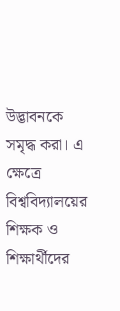উদ্ভাবনকে সমৃদ্ধ করা। এ ক্ষেত্রে বিশ্ববিদ্যালয়ের শিক্ষক ও শিক্ষার্থীদের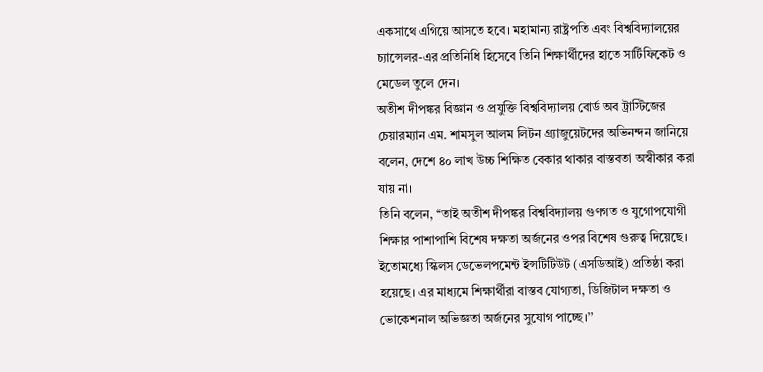একসাথে এগিয়ে আসতে হবে। মহামান্য রাষ্ট্রপতি এবং বিশ্ববিদ্যালয়ের চ্যান্সেলর-এর প্রতিনিধি হিসেবে তিনি শিক্ষার্থীদের হাতে সার্টিফিকেট ও মেডেল তুলে দেন।
অতীশ দীপঙ্কর বিজ্ঞান ও প্রযুক্তি বিশ্ববিদ্যালয় বোর্ড অব ট্রাস্টিজের চেয়ারম্যান এম. শামসুল আলম লিটন গ্র্যাজুয়েটদের অভিনন্দন জানিয়ে বলেন, দেশে ৪০ লাখ উচ্চ শিক্ষিত বেকার থাকার বাস্তবতা অস্বীকার করা যায় না।
তিনি বলেন, ‘‘তাই অতীশ দীপঙ্কর বিশ্ববিদ্যালয় গুণগত ও যুগোপযোগী শিক্ষার পাশাপাশি বিশেষ দক্ষতা অর্জনের ওপর বিশেষ গুরুত্ব দিয়েছে। ইতোমধ্যে স্কিলস ডেভেলপমেন্ট ইন্সটিটিউট (এসডিআই) প্রতিষ্ঠা করা হয়েছে। এর মাধ্যমে শিক্ষার্থীরা বাস্তব যোগ্যতা, ডিজিটাল দক্ষতা ও ভোকেশনাল অভিজ্ঞতা অর্জনের সুযোগ পাচ্ছে।’’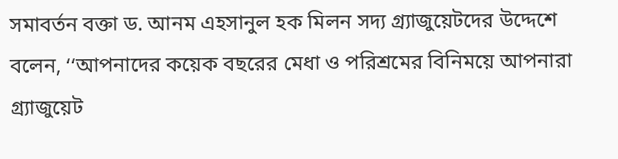সমাবর্তন বক্তা ড. আনম এহসানুল হক মিলন সদ্য গ্র্যাজুয়েটদের উদ্দেশে বলেন, ‘‘আপনাদের কয়েক বছরের মেধা ও পরিশ্রমের বিনিময়ে আপনারা গ্র্যাজুয়েট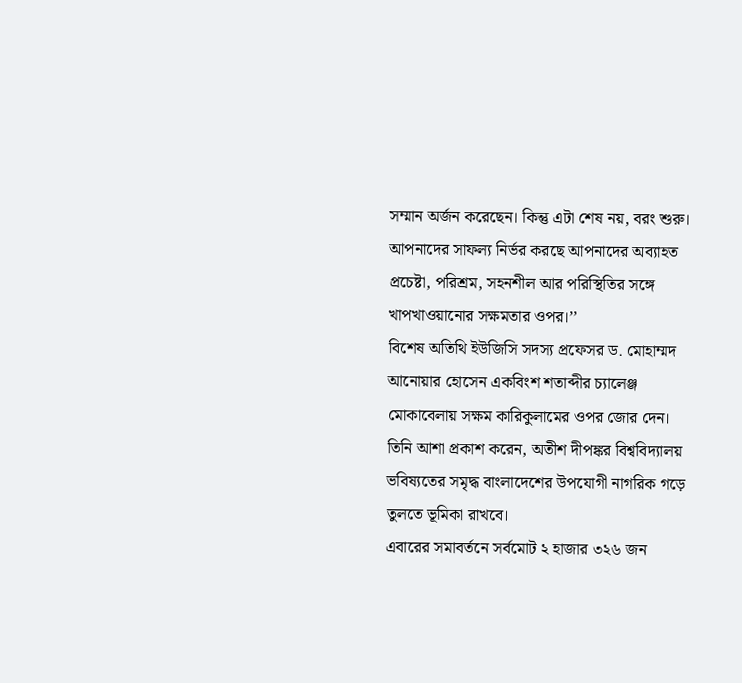সম্মান অর্জন করেছেন। কিন্তু এটা শেষ নয়, বরং শুরু। আপনাদের সাফল্য নির্ভর করছে আপনাদের অব্যাহত প্রচেষ্টা, পরিশ্রম, সহনশীল আর পরিস্থিতির সঙ্গে খাপখাওয়ানোর সক্ষমতার ওপর।’’
বিশেষ অতিথি ইউজিসি সদস্য প্রফেসর ড. মোহাম্মদ আনোয়ার হোসেন একবিংশ শতাব্দীর চ্যালেঞ্জ মোকাবেলায় সক্ষম কারিকুলামের ওপর জোর দেন। তিনি আশা প্রকাশ করেন, অতীশ দীপঙ্কর বিশ্ববিদ্যালয় ভবিষ্যতের সমৃদ্ধ বাংলাদেশের উপযোগী নাগরিক গড়ে তুলতে ভূমিকা রাখবে।
এবারের সমাবর্তনে সর্বমোট ২ হাজার ৩২৬ জন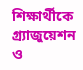শিক্ষার্থীকে গ্র্যাজুয়েশন ও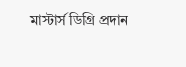মাস্টার্স ডিগ্রি প্রদান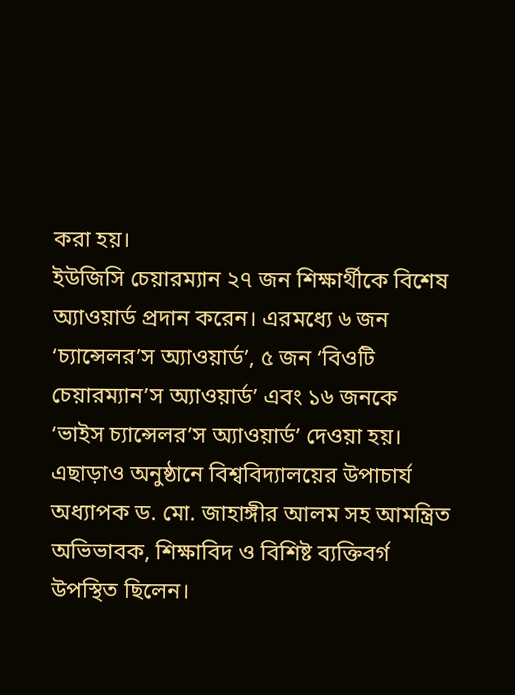করা হয়।
ইউজিসি চেয়ারম্যান ২৭ জন শিক্ষার্থীকে বিশেষ অ্যাওয়ার্ড প্রদান করেন। এরমধ্যে ৬ জন ‘চ্যান্সেলর’স অ্যাওয়ার্ড’, ৫ জন ‘বিওটি চেয়ারম্যান’স অ্যাওয়ার্ড’ এবং ১৬ জনকে ‘ভাইস চ্যান্সেলর’স অ্যাওয়ার্ড’ দেওয়া হয়।
এছাড়াও অনুষ্ঠানে বিশ্ববিদ্যালয়ের উপাচার্য অধ্যাপক ড. মো. জাহাঙ্গীর আলম সহ আমন্ত্রিত অভিভাবক, শিক্ষাবিদ ও বিশিষ্ট ব্যক্তিবর্গ উপস্থিত ছিলেন।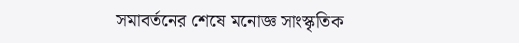সমাবর্তনের শেষে মনোজ্ঞ সাংস্কৃতিক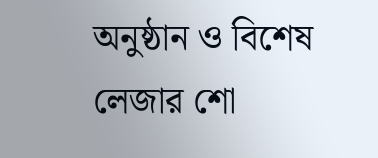অনুষ্ঠান ও বিশেষ লেজার শো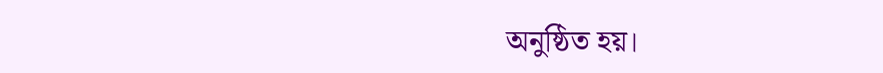অনুষ্ঠিত হয়।